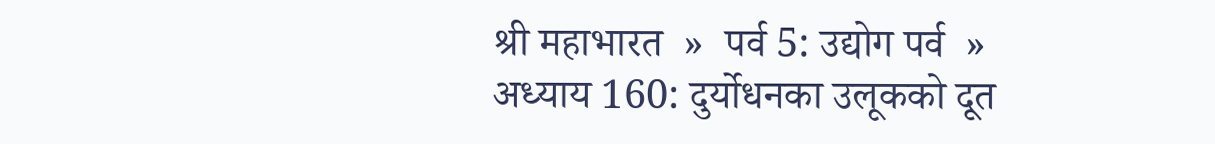श्री महाभारत  »  पर्व 5: उद्योग पर्व  »  अध्याय 160: दुर्योधनका उलूकको दूत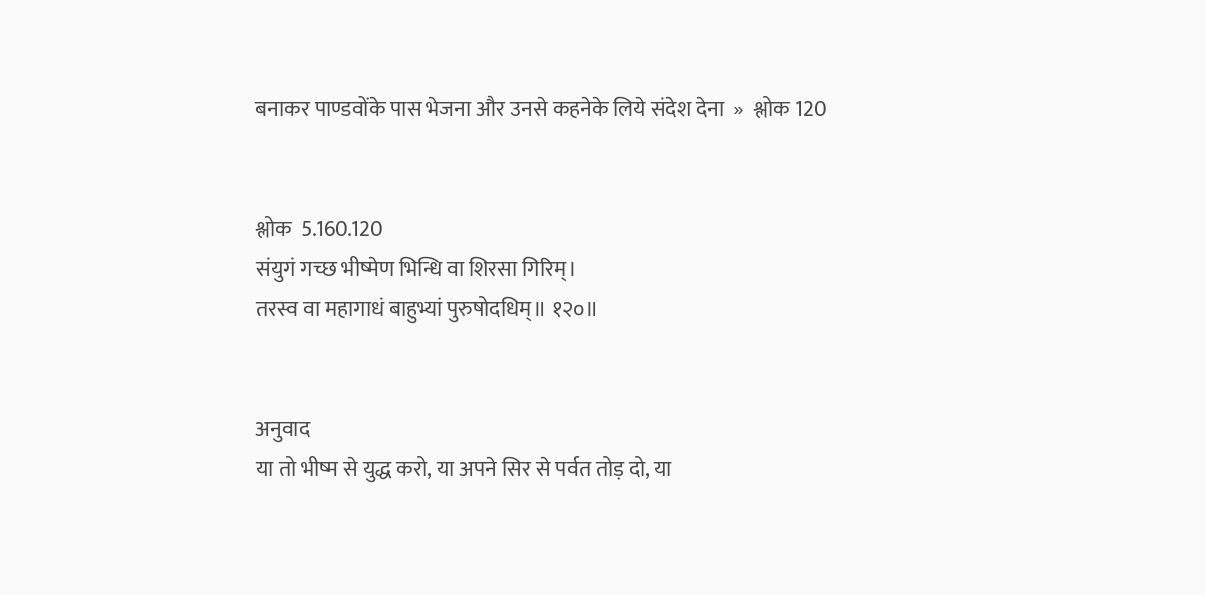बनाकर पाण्डवोंके पास भेजना और उनसे कहनेके लिये संदेश देना  »  श्लोक 120


श्लोक  5.160.120
संयुगं गच्छ भीष्मेण भिन्धि वा शिरसा गिरिम्।
तरस्व वा महागाधं बाहुभ्यां पुरुषोदधिम्॥ १२०॥


अनुवाद
या तो भीष्म से युद्ध करो, या अपने सिर से पर्वत तोड़ दो, या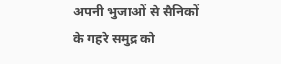अपनी भुजाओं से सैनिकों के गहरे समुद्र को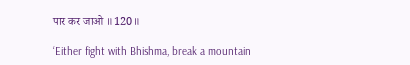पार कर जाओ ॥120॥

‘Either fight with Bhishma, break a mountain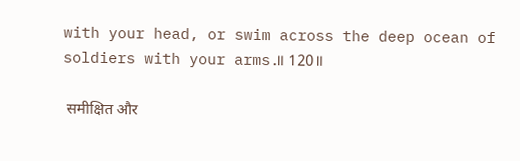with your head, or swim across the deep ocean of soldiers with your arms.॥ 120॥

 समीक्षित और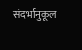संदर्भानुकूल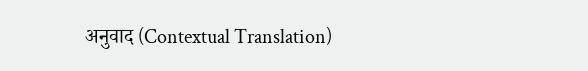अनुवाद (Contextual Translation)